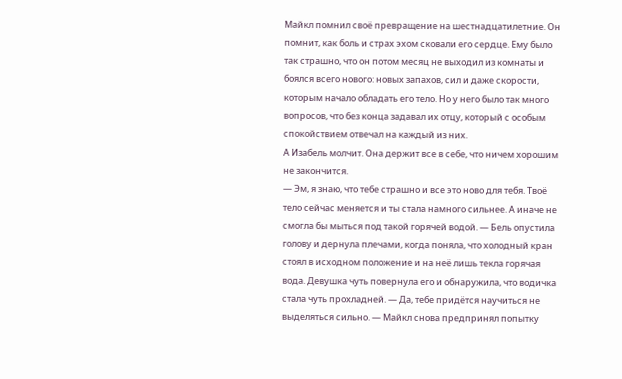Майкл помнил своё превращение на шестнадцатилетние. Он помнит, как боль и страх эхом сковали его сердце. Ему было так страшно, что он потом месяц не выходил из комнаты и боялся всего нового: новых запахов, сил и даже скорости, которым начало обладать его тело. Но у него было так много вопросов, что без конца задавал их отцу, который с особым спокойствием отвечал на каждый из них.
А Изабель молчит. Она держит все в себе, что ничем хорошим не закончится.
— Эм, я знаю, что тебе страшно и все это ново для тебя. Твоё тело сейчас меняется и ты стала намного сильнее. А иначе не смогла бы мыться под такой горячей водой. — Бель опустила голову и дернула плечами, когда поняла, что холодный кран стоял в исходном положение и на неё лишь текла горячая вода. Девушка чуть повернула его и обнаружила, что водичка стала чуть прохладней. — Да, тебе придётся научиться не выделяться сильно. — Майкл снова предпринял попытку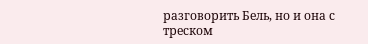разговорить Бель, но и она с треском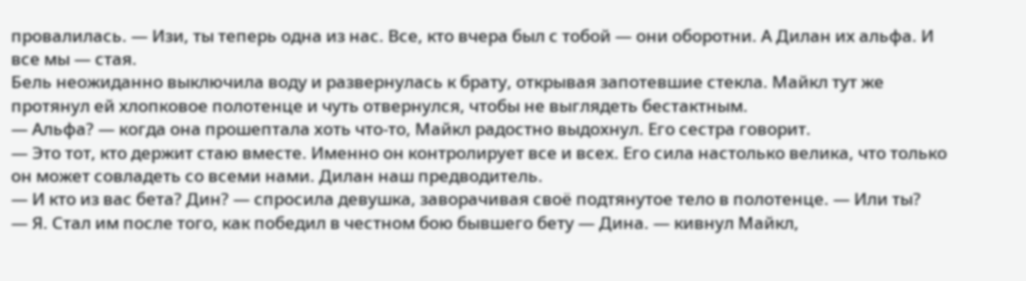провалилась. — Изи, ты теперь одна из нас. Все, кто вчера был с тобой — они оборотни. А Дилан их альфа. И все мы — стая.
Бель неожиданно выключила воду и развернулась к брату, открывая запотевшие стекла. Майкл тут же протянул ей хлопковое полотенце и чуть отвернулся, чтобы не выглядеть бестактным.
— Альфа? — когда она прошептала хоть что-то, Майкл радостно выдохнул. Его сестра говорит.
— Это тот, кто держит стаю вместе. Именно он контролирует все и всех. Его сила настолько велика, что только он может совладеть со всеми нами. Дилан наш предводитель.
— И кто из вас бета? Дин? — спросила девушка, заворачивая своё подтянутое тело в полотенце. — Или ты?
— Я. Стал им после того, как победил в честном бою бывшего бету — Дина. — кивнул Майкл,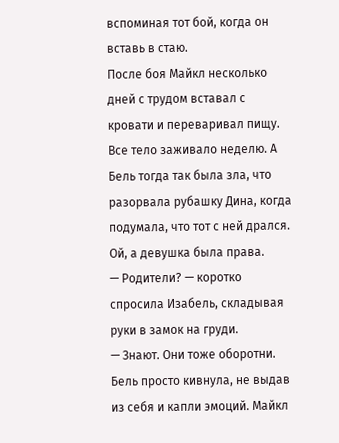вспоминая тот бой, когда он вставь в стаю.
После боя Майкл несколько дней с трудом вставал с кровати и переваривал пищу. Все тело заживало неделю. А Бель тогда так была зла, что разорвала рубашку Дина, когда подумала, что тот с ней дрался. Ой, а девушка была права.
— Родители? — коротко спросила Изабель, складывая руки в замок на груди.
— Знают. Они тоже оборотни.
Бель просто кивнула, не выдав из себя и капли эмоций. Майкл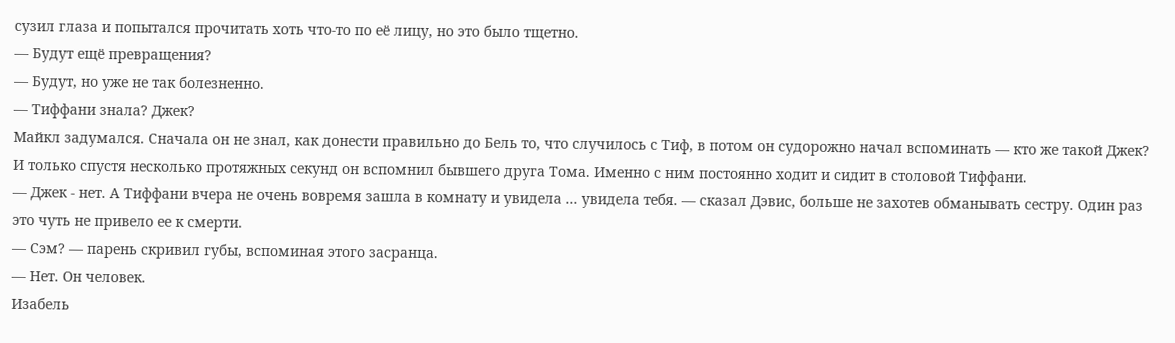сузил глаза и попытался прочитать хоть что-то по её лицу, но это было тщетно.
— Будут ещё превращения?
— Будут, но уже не так болезненно.
— Тиффани знала? Джек?
Майкл задумался. Сначала он не знал, как донести правильно до Бель то, что случилось с Тиф, в потом он судорожно начал вспоминать — кто же такой Джек? И только спустя несколько протяжных секунд он вспомнил бывшего друга Тома. Именно с ним постоянно ходит и сидит в столовой Тиффани.
— Джек - нет. А Тиффани вчера не очень вовремя зашла в комнату и увидела ... увидела тебя. — сказал Дэвис, больше не захотев обманывать сестру. Один раз это чуть не привело ее к смерти.
— Сэм? — парень скривил губы, вспоминая этого засранца.
— Нет. Он человек.
Изабель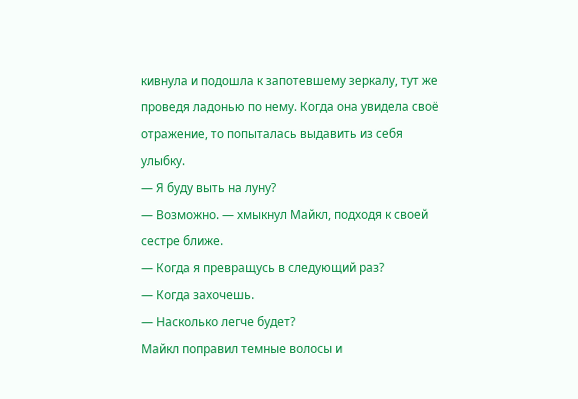кивнула и подошла к запотевшему зеркалу, тут же проведя ладонью по нему. Когда она увидела своё отражение, то попыталась выдавить из себя улыбку.
— Я буду выть на луну?
— Возможно. — хмыкнул Майкл, подходя к своей сестре ближе.
— Когда я превращусь в следующий раз?
— Когда захочешь.
— Насколько легче будет?
Майкл поправил темные волосы и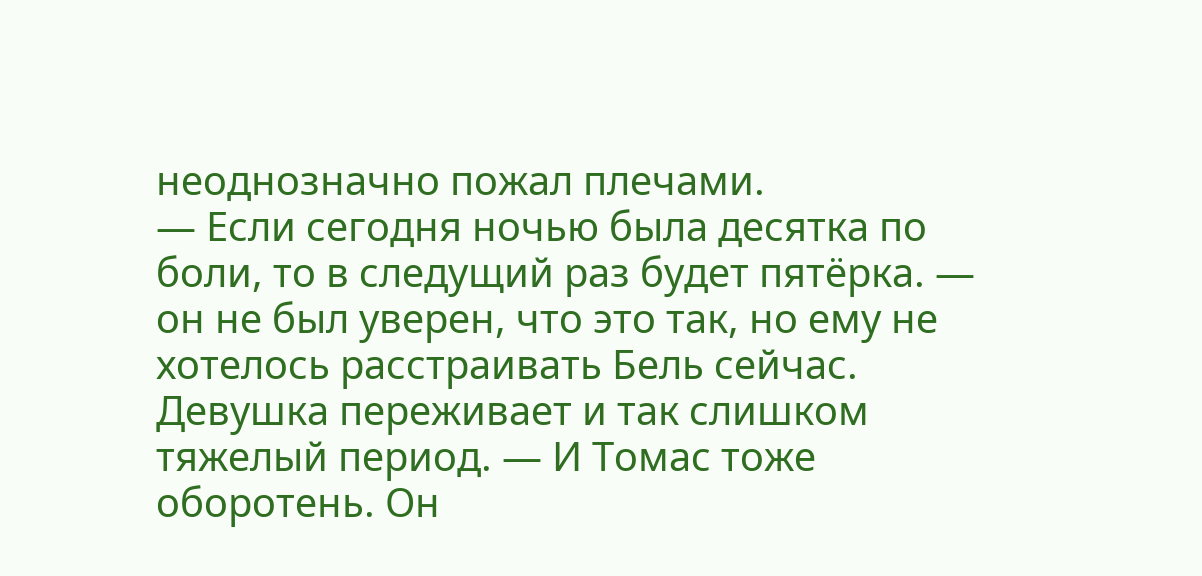неоднозначно пожал плечами.
— Если сегодня ночью была десятка по боли, то в следущий раз будет пятёрка. — он не был уверен, что это так, но ему не хотелось расстраивать Бель сейчас. Девушка переживает и так слишком тяжелый период. — И Томас тоже оборотень. Он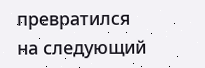превратился на следующий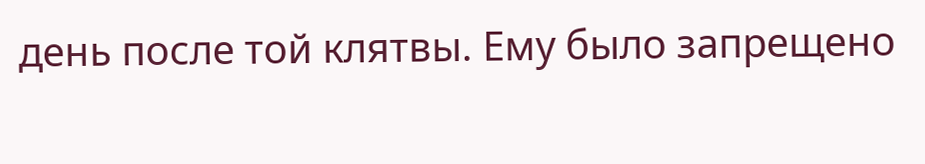день после той клятвы. Ему было запрещено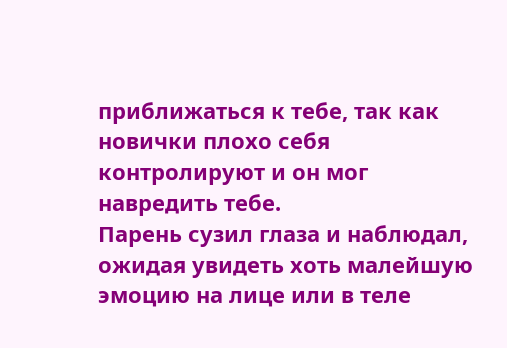приближаться к тебе, так как новички плохо себя контролируют и он мог навредить тебе.
Парень сузил глаза и наблюдал, ожидая увидеть хоть малейшую эмоцию на лице или в теле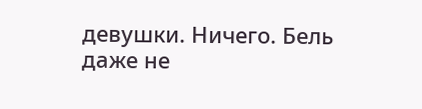девушки. Ничего. Бель даже не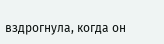вздрогнула, когда он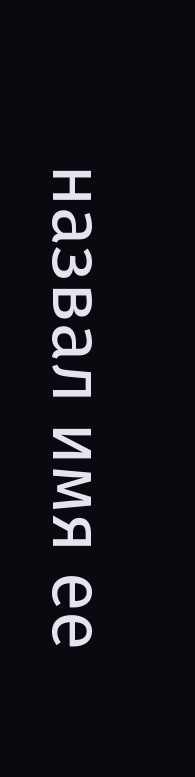назвал имя ее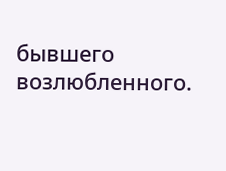бывшего возлюбленного.